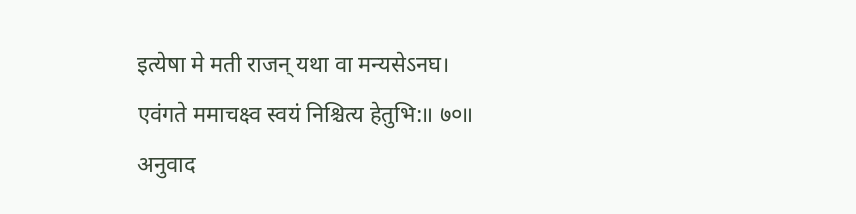इत्येषा मे मती राजन् यथा वा मन्यसेऽनघ।
एवंगते ममाचक्ष्व स्वयं निश्चित्य हेतुभि:॥ ७०॥
अनुवाद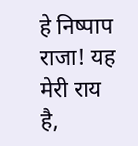हे निष्पाप राजा! यह मेरी राय है,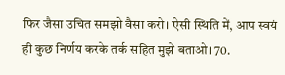फिर जैसा उचित समझो वैसा करो। ऐसी स्थिति में, आप स्वयं ही कुछ निर्णय करके तर्क सहित मुझे बताओ। 70.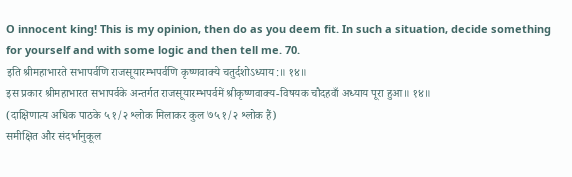O innocent king! This is my opinion, then do as you deem fit. In such a situation, decide something for yourself and with some logic and then tell me. 70.
इति श्रीमहाभारते सभापर्वणि राजसूयारम्भपर्वणि कृष्णवाक्ये चतुर्दशोऽध्याय:॥ १४॥
इस प्रकार श्रीमहाभारत सभापर्वके अन्तर्गत राजसूयारम्भपर्वमें श्रीकृष्णवाक्य-विषयक चौदहवाँ अध्याय पूरा हुआ॥ १४॥
(दाक्षिणात्य अधिक पाठके ५ १/२ श्लोक मिलाकर कुल ७५ १/२ श्लोक हैं)
समीक्षित और संदर्भानुकूल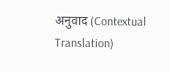अनुवाद (Contextual Translation)